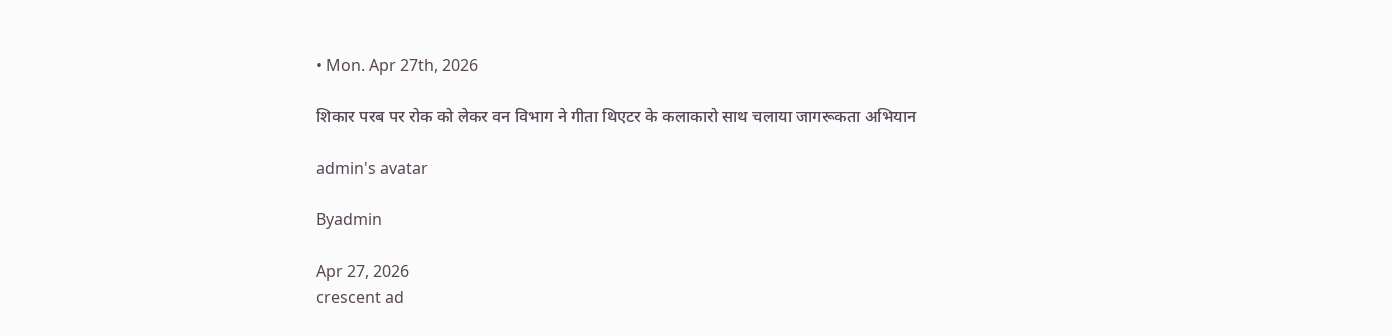• Mon. Apr 27th, 2026

शिकार परब पर रोक को लेकर वन विभाग ने गीता थिएटर के कलाकारो साथ चलाया जागरूकता अभियान

admin's avatar

Byadmin

Apr 27, 2026
crescent ad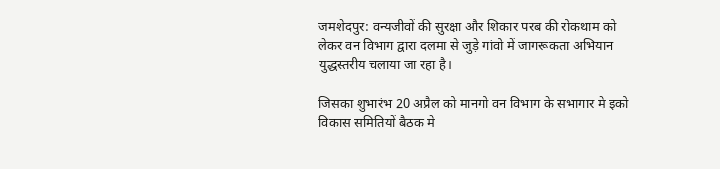जमशेदपुर: वन्यजीवों की सुरक्षा और शिकार परब की रोकथाम को लेकर वन विभाग द्वारा दलमा से जुड़े गांवो में जागरूकता अभियान युद्धस्तरीय चलाया जा रहा है।

जिसका शुभारंभ 20 अप्रैल को मानगो वन विभाग के सभागार मे इको विकास समितियों बैठक मे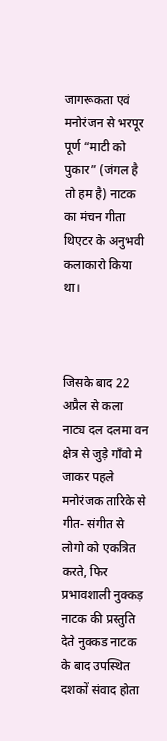जागरूकता एवं मनोरंजन से भरपूर पूर्ण “माटी को पुकार” (जंगल है तो हम है) नाटक का मंचन गीता थिएटर के अनुभवी कलाकारो किया था।



जिसके बाद 22 अप्रैल से कला नाट्य दल दलमा वन क्षेत्र से जुड़े गाँवो मे जाकर पहले मनोरंजक तारिके से गीत- संगीत से लोगो को एकत्रित करते, फिर प्रभावशाली नुक्कड़ नाटक की प्रस्तुति देते नुक्कड नाटक के बाद उपस्थित दशकों संवाद होता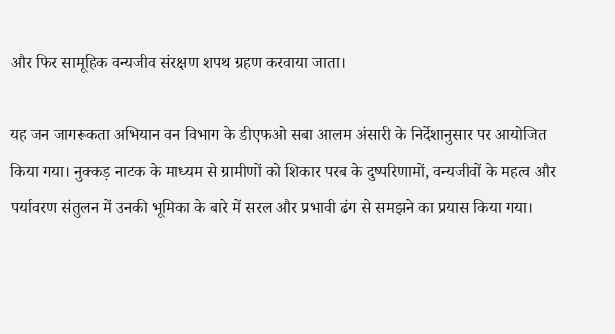और फिर सामूहिक वन्यजीव संरक्षण शपथ ग्रहण करवाया जाता।

यह जन जागरूकता अभियान वन विभाग के डीएफओ सबा आलम अंसारी के निर्देशानुसार पर आयोजित किया गया। नुक्कड़ नाटक के माध्यम से ग्रामीणों को शिकार परब के दुष्परिणामों, वन्यजीवों के महत्व और पर्यावरण संतुलन में उनकी भूमिका के बारे में सरल और प्रभावी ढंग से समझने का प्रयास किया गया।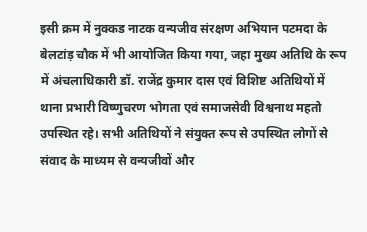इसी क्रम में नुक्कड नाटक वन्यजीव संरक्षण अभियान पटमदा के बेलटांड़ चौक में भी आयोजित किया गया, जहा मुख्य अतिथि के रूप में अंचलाधिकारी डॉ. राजेंद्र कुमार दास एवं विशिष्ट अतिथियों में थाना प्रभारी विष्णुचरण भोगता एवं समाजसेवी विश्वनाथ महतो उपस्थित रहे। सभी अतिथियों ने संयुक्त रूप से उपस्थित लोगों से संवाद के माध्यम से वन्यजीवों और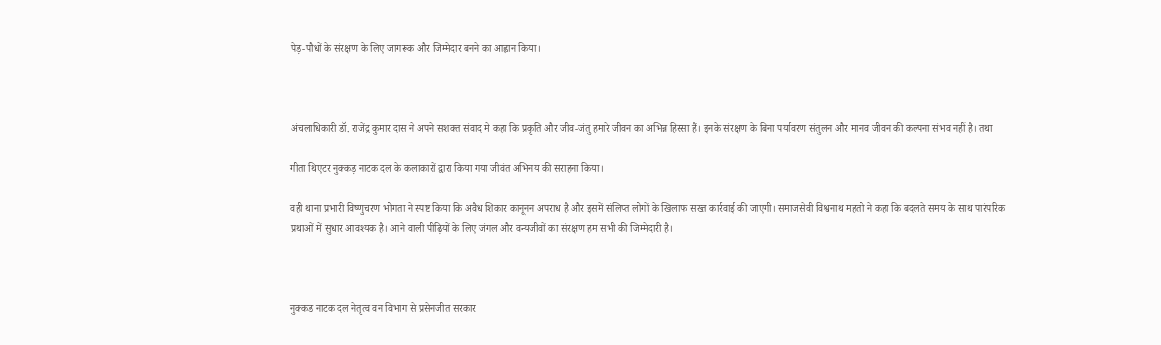पेड़-पौधों के संरक्षण के लिए जागरूक और जिम्मेदार बनने का आह्वान किया।



अंचलाधिकारी डॉ. राजेंद्र कुमार दास ने अपने सशक्त संवाद मे कहा कि प्रकृति और जीव-जंतु हमारे जीवन का अभिन्न हिस्सा हैं। इनके संरक्षण के बिना पर्यावरण संतुलन और मानव जीवन की कल्पना संभव नहीं है। तथा

गीता थिएटर नुक्कड़ नाटक दल के कलाकारों द्वारा किया गया जीवंत अभिनय की सराहना किया।

वही थाना प्रभारी विष्णुचरण भोगता ने स्पष्ट किया कि अवैध शिकार कानूनन अपराध है और इसमें संलिप्त लोगों के खिलाफ सख्त कार्रवाई की जाएगी। समाजसेवी विश्वनाथ महतो ने कहा कि बदलते समय के साथ पारंपरिक प्रथाओं में सुधार आवश्यक है। आने वाली पीढ़ियों के लिए जंगल और वन्यजीवों का संरक्षण हम सभी की जिम्मेदारी है।



नुक्कड नाटक दल नेतृत्व वन विभाग से प्रसेनजीत सरकार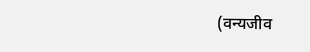(वन्यजीव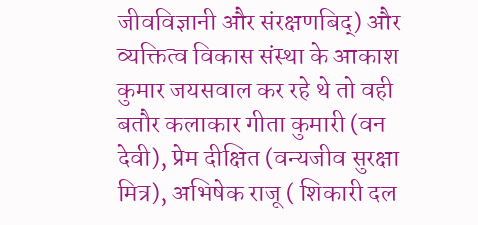जीवविज्ञानी और संरक्षणबिद्) और व्यक्तित्व विकास संस्था के आकाश कुमार जयसवाल कर रहे थे तो वही बतौर कलाकार गीता कुमारी (वन देवी), प्रेम दीक्षित (वन्यजीव सुरक्षा मित्र), अभिषेक राजू ( शिकारी दल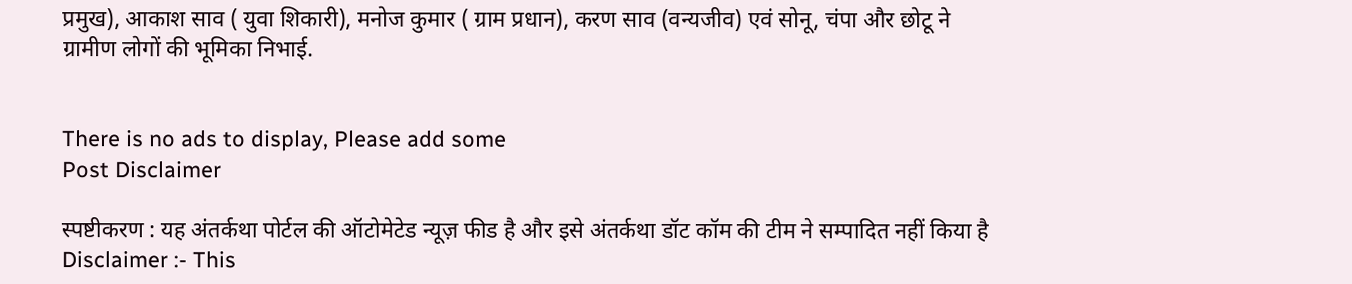प्रमुख), आकाश साव ( युवा शिकारी), मनोज कुमार ( ग्राम प्रधान), करण साव (वन्यजीव) एवं सोनू, चंपा और छोटू ने ग्रामीण लोगों की भूमिका निभाई.


There is no ads to display, Please add some
Post Disclaimer

स्पष्टीकरण : यह अंतर्कथा पोर्टल की ऑटोमेटेड न्यूज़ फीड है और इसे अंतर्कथा डॉट कॉम की टीम ने सम्पादित नहीं किया है
Disclaimer :- This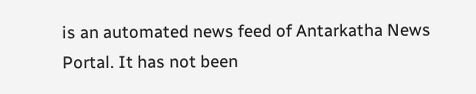is an automated news feed of Antarkatha News Portal. It has not been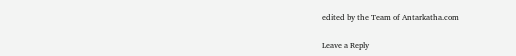edited by the Team of Antarkatha.com

Leave a Reply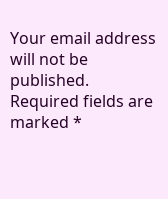Your email address will not be published. Required fields are marked *